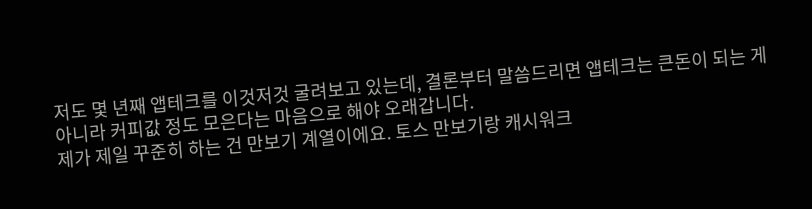저도 몇 년째 앱테크를 이것저것 굴려보고 있는데, 결론부터 말씀드리면 앱테크는 큰돈이 되는 게 아니라 커피값 정도 모은다는 마음으로 해야 오래갑니다.
제가 제일 꾸준히 하는 건 만보기 계열이에요. 토스 만보기랑 캐시워크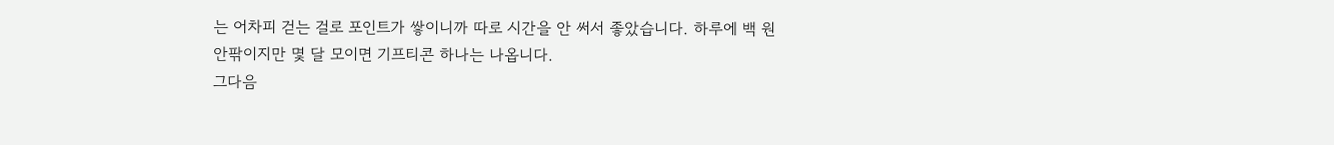는 어차피 걷는 걸로 포인트가 쌓이니까 따로 시간을 안 써서 좋았습니다. 하루에 백 원 안팎이지만 몇 달 모이면 기프티콘 하나는 나옵니다.
그다음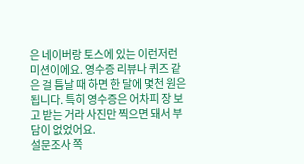은 네이버랑 토스에 있는 이런저런 미션이에요. 영수증 리뷰나 퀴즈 같은 걸 틈날 때 하면 한 달에 몇천 원은 됩니다. 특히 영수증은 어차피 장 보고 받는 거라 사진만 찍으면 돼서 부담이 없었어요.
설문조사 쪽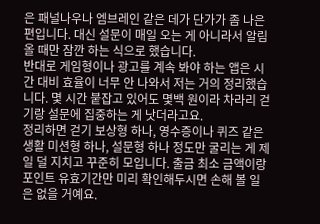은 패널나우나 엠브레인 같은 데가 단가가 좀 나은 편입니다. 대신 설문이 매일 오는 게 아니라서 알림 올 때만 잠깐 하는 식으로 했습니다.
반대로 게임형이나 광고를 계속 봐야 하는 앱은 시간 대비 효율이 너무 안 나와서 저는 거의 정리했습니다. 몇 시간 붙잡고 있어도 몇백 원이라 차라리 걷기랑 설문에 집중하는 게 낫더라고요.
정리하면 걷기 보상형 하나, 영수증이나 퀴즈 같은 생활 미션형 하나, 설문형 하나 정도만 굴리는 게 제일 덜 지치고 꾸준히 모입니다. 출금 최소 금액이랑 포인트 유효기간만 미리 확인해두시면 손해 볼 일은 없을 거예요.